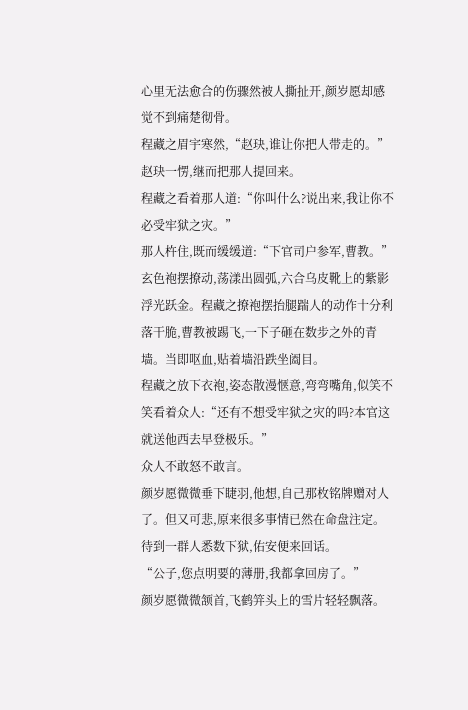心里无法愈合的伤骤然被人撕扯开,颜岁愿却感觉不到痛楚彻骨。
程藏之眉宇寒然,“赵玦,谁让你把人带走的。”
赵玦一愣,继而把那人提回来。
程藏之看着那人道:“你叫什么?说出来,我让你不必受牢狱之灾。”
那人杵住,既而缓缓道:“下官司户参军,曹教。”
玄色袍摆撩动,荡漾出圆弧,六合乌皮靴上的紫影浮光跃金。程藏之撩袍摆抬腿踹人的动作十分利落干脆,曹教被踢飞,一下子砸在数步之外的青墙。当即呕血,贴着墙沿跌坐阖目。
程藏之放下衣袍,姿态散漫惬意,弯弯嘴角,似笑不笑看着众人:“还有不想受牢狱之灾的吗?本官这就送他西去早登极乐。”
众人不敢怒不敢言。
颜岁愿微微垂下睫羽,他想,自己那枚铭牌赠对人了。但又可悲,原来很多事情已然在命盘注定。
待到一群人悉数下狱,佑安便来回话。
“公子,您点明要的薄册,我都拿回房了。”
颜岁愿微微颔首,飞鹤笄头上的雪片轻轻飘落。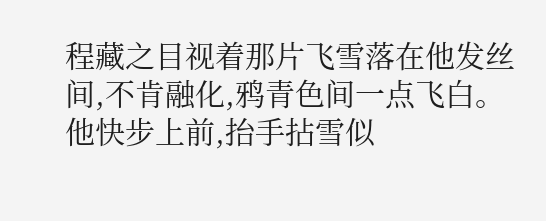程藏之目视着那片飞雪落在他发丝间,不肯融化,鸦青色间一点飞白。他快步上前,抬手拈雪似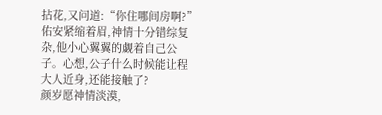拈花,又问道:“你住哪间房啊?”
佑安紧缩着眉,神情十分错综复杂,他小心翼翼的觑着自己公子。心想,公子什么时候能让程大人近身,还能接触了?
颜岁愿神情淡漠,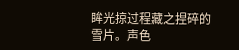眸光掠过程藏之捏碎的雪片。声色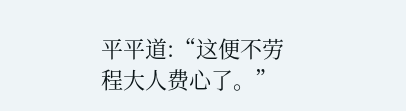平平道:“这便不劳程大人费心了。”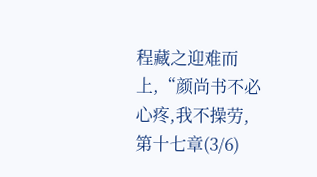程藏之迎难而上,“颜尚书不必心疼,我不操劳,
第十七章(3/6)